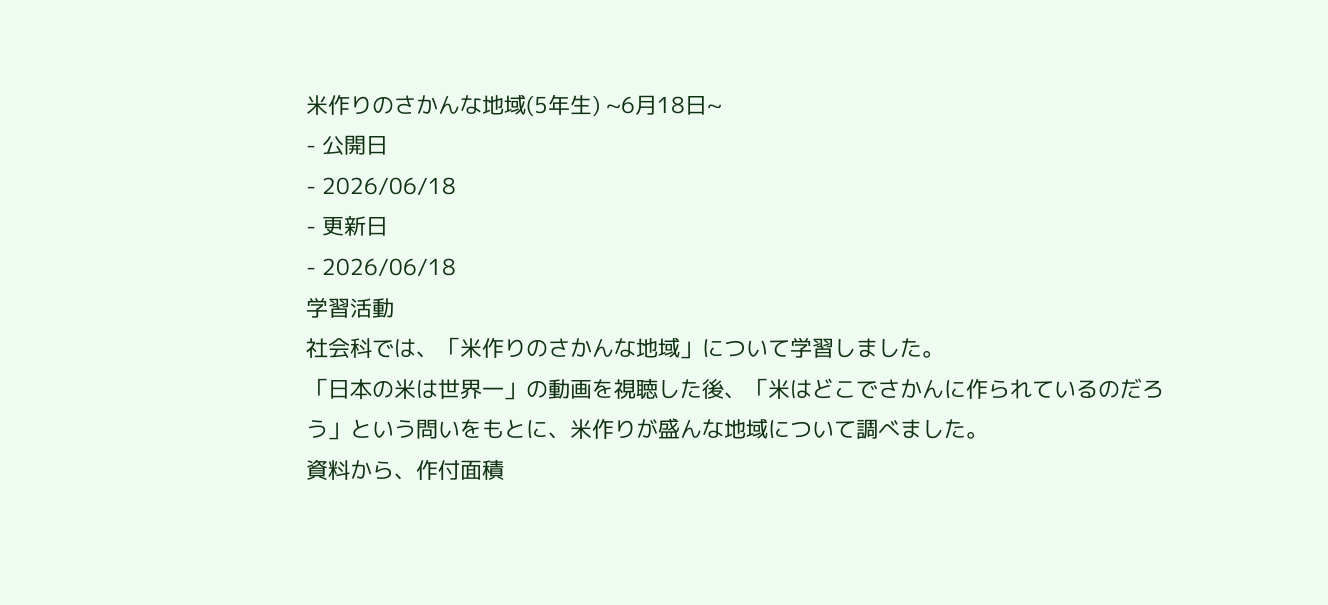米作りのさかんな地域(5年生) ~6月18日~
- 公開日
- 2026/06/18
- 更新日
- 2026/06/18
学習活動
社会科では、「米作りのさかんな地域」について学習しました。
「日本の米は世界一」の動画を視聴した後、「米はどこでさかんに作られているのだろう」という問いをもとに、米作りが盛んな地域について調べました。
資料から、作付面積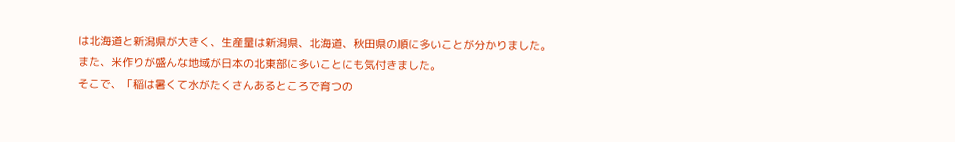は北海道と新潟県が大きく、生産量は新潟県、北海道、秋田県の順に多いことが分かりました。
また、米作りが盛んな地域が日本の北東部に多いことにも気付きました。
そこで、「稲は暑くて水がたくさんあるところで育つの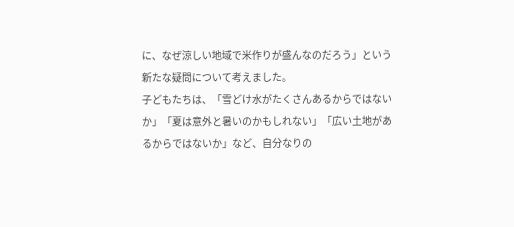に、なぜ涼しい地域で米作りが盛んなのだろう」という新たな疑問について考えました。
子どもたちは、「雪どけ水がたくさんあるからではないか」「夏は意外と暑いのかもしれない」「広い土地があるからではないか」など、自分なりの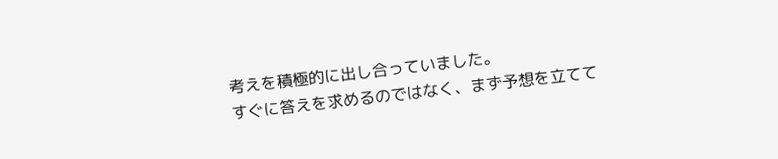考えを積極的に出し合っていました。
すぐに答えを求めるのではなく、まず予想を立てて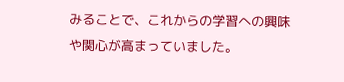みることで、これからの学習への興味や関心が高まっていました。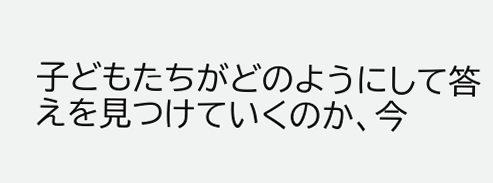子どもたちがどのようにして答えを見つけていくのか、今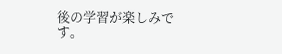後の学習が楽しみです。